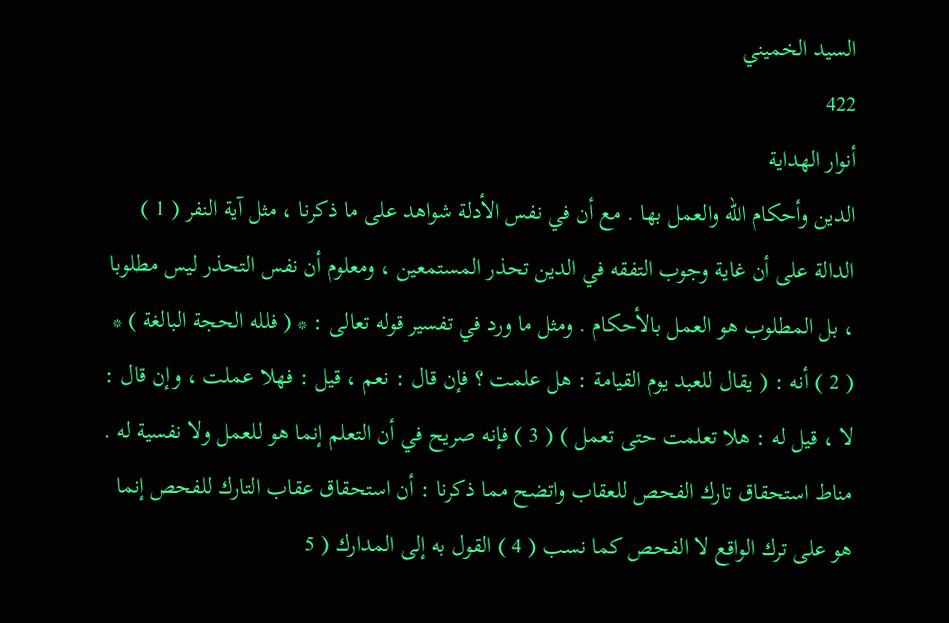السيد الخميني
422
أنوار الهداية
الدين وأحكام الله والعمل بها . مع أن في نفس الأدلة شواهد على ما ذكرنا ، مثل آية النفر ( 1 ) الدالة على أن غاية وجوب التفقه في الدين تحذر المستمعين ، ومعلوم أن نفس التحذر ليس مطلوبا ، بل المطلوب هو العمل بالأحكام . ومثل ما ورد في تفسير قوله تعالى : * ( فلله الحجة البالغة ) * ( 2 ) أنه : ( يقال للعبد يوم القيامة : هل علمت ؟ فإن قال : نعم ، قيل : فهلا عملت ، وإن قال : لا ، قيل له : هلا تعلمت حتى تعمل ) ( 3 ) فإنه صريح في أن التعلم إنما هو للعمل ولا نفسية له . مناط استحقاق تارك الفحص للعقاب واتضح مما ذكرنا : أن استحقاق عقاب التارك للفحص إنما هو على ترك الواقع لا الفحص كما نسب ( 4 ) القول به إلى المدارك ( 5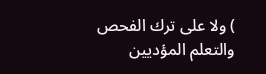) ولا على ترك الفحص والتعلم المؤديين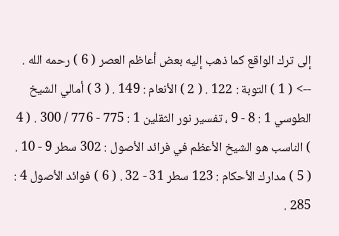إلى ترك الواقع كما ذهب إليه بعض أعاظم العصر ( 6 ) رحمه الله .
--> ( 1 ) التوبة : 122 . ( 2 ) الأنعام : 149 . ( 3 ) أمالي الشيخ الطوسي 1 : 8 - 9 ، تفسير نور الثقلين 1 : 775 - 776 / 300 . ( 4 ) الناسب هو الشيخ الأعظم في فرائد الأصول : 302 سطر 9 - 10 . ( 5 ) مدارك الأحكام : 123 سطر 31 - 32 . ( 6 ) فوائد الأصول 4 : 285 .